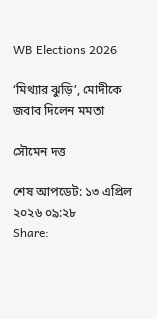WB Elections 2026

‘মিথ্যার ঝুড়ি’, মোদীকে জবাব দিলেন মমতা

সৌমেন দত্ত

শেষ আপডেট: ১৩ এপ্রিল ২০২৬ ০৯:২৮
Share: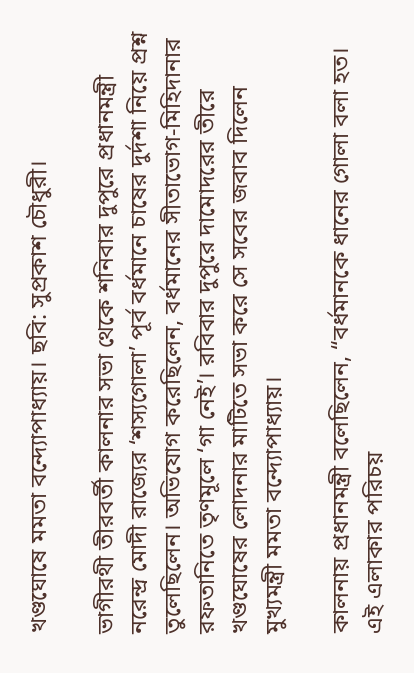খণ্ডঘোষে মমতা বন্দ্যোপাধ্যায়। ছবি: সুপ্রকাশ চৌধুরী।

ভাগীরথী তীরবর্তী কালনার সভা থেকে শনিবার দুপুরে প্রধানমন্ত্রী নরেন্দ্র মোদী রাজ্যের ‘শস্যগোলা’ পূর্ব বর্ধমানে চাষের দুর্দশা নিয়ে প্রশ্ন তুলেছিলেন। অভিযোগ করেছিলেন, বর্ধমানের সীতাভোগ-মিহিদানার রফতানিতে তৃণমূলে ‘গা নেই’। রবিবার দুপুরে দামোদরের তীরে খণ্ডঘোষের লোদনার মাটিতে সভা করে সে সবের জবাব দিলেন মুখ্যমন্ত্রী মমতা বন্দ্যোপাধ্যায়।

কালনায় প্রধানমন্ত্রী বলেছিলেন, “বর্ধমানকে ধানের গোলা বলা হত। এই এলাকার পরিচয়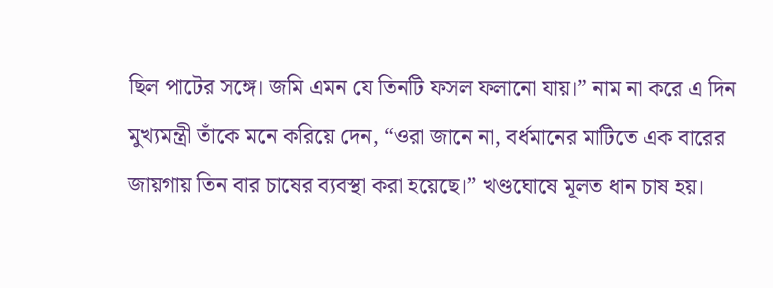ছিল পাটের সঙ্গে। জমি এমন যে তিনটি ফসল ফলানো যায়।” নাম না করে এ দিন মুখ্যমন্ত্রী তাঁকে মনে করিয়ে দেন, “ওরা জানে না, বর্ধমানের মাটিতে এক বারের জায়গায় তিন বার চাষের ব্যবস্থা করা হয়েছে।” খণ্ডঘোষে মূলত ধান চাষ হয়।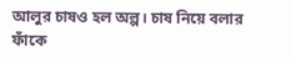আলুর চাষও হল অল্প। চাষ নিয়ে বলার ফাঁকে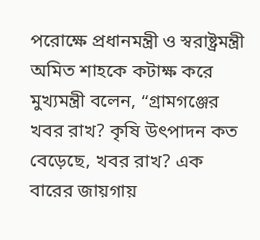পরোক্ষে প্রধানমন্ত্রী ও স্বরাষ্ট্রমন্ত্রী অমিত শাহকে কটাক্ষ করে মুখ্যমন্ত্রী বলেন, “গ্রামগঞ্জের খবর রাখ? কৃষি উৎপাদন কত বেড়েছে, খবর রাখ? এক বারের জায়গায়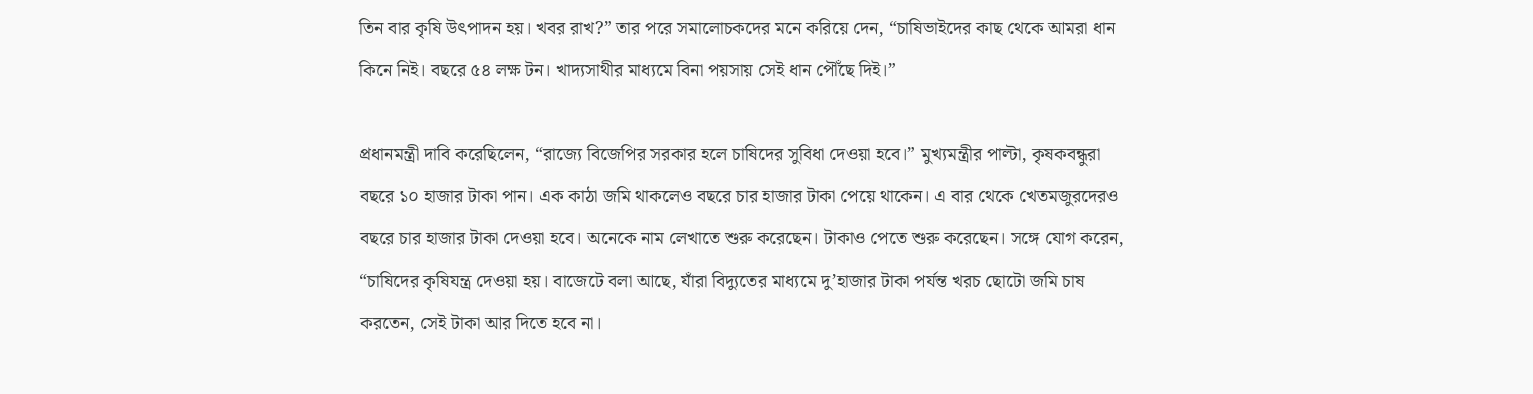তিন বার কৃষি উৎপাদন হয়। খবর রাখ?” তার পরে সমালোচকদের মনে করিয়ে দেন, “চাষিভাইদের কাছ থেকে আমরা ধান কিনে নিই। বছরে ৫৪ লক্ষ টন। খাদ্যসাথীর মাধ্যমে বিনা পয়সায় সেই ধান পৌঁছে দিই।”

প্রধানমন্ত্রী দাবি করেছিলেন, “রাজ্যে বিজেপির সরকার হলে চাষিদের সুবিধা দেওয়া হবে।” মুখ্যমন্ত্রীর পাল্টা, কৃষকবন্ধুরা বছরে ১০ হাজার টাকা পান। এক কাঠা জমি থাকলেও বছরে চার হাজার টাকা পেয়ে থাকেন। এ বার থেকে খেতমজুরদেরও বছরে চার হাজার টাকা দেওয়া হবে। অনেকে নাম লেখাতে শুরু করেছেন। টাকাও পেতে শুরু করেছেন। সঙ্গে যোগ করেন, “চাষিদের কৃষিযন্ত্র দেওয়া হয়। বাজেটে বলা আছে, যাঁরা বিদ্যুতের মাধ্যমে দু’হাজার টাকা পর্যন্ত খরচ ছোটো জমি চাষ করতেন, সেই টাকা আর দিতে হবে না।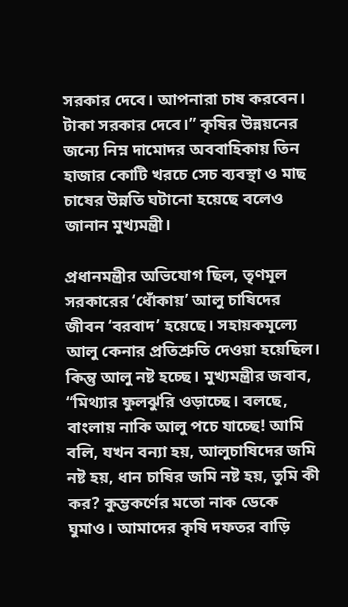সরকার দেবে। আপনারা চাষ করবেন। টাকা সরকার দেবে।” কৃষির উন্নয়নের জন্যে নিম্ন দামোদর অববাহিকায় তিন হাজার কোটি খরচে সেচ ব্যবস্থা ও মাছ চাষের উন্নতি ঘটানো হয়েছে বলেও জানান মুখ্যমন্ত্রী।

প্রধানমন্ত্রীর অভিযোগ ছিল, তৃণমূল সরকারের ‘ধোঁকায়’ আলু চাষিদের জীবন ‘বরবাদ’ হয়েছে। সহায়কমূল্যে আলু কেনার প্রতিশ্রুতি দেওয়া হয়েছিল। কিন্তু আলু নষ্ট হচ্ছে। মুখ্যমন্ত্রীর জবাব, “মিথ্যার ফুলঝুরি ওড়াচ্ছে। বলছে, বাংলায় নাকি আলু পচে যাচ্ছে! আমি বলি, যখন বন্যা হয়, আলুচাষিদের জমি নষ্ট হয়, ধান চাষির জমি নষ্ট হয়, তুমি কী কর? কুম্ভকর্ণের মতো নাক ডেকে ঘুমাও। আমাদের কৃষি দফতর বাড়ি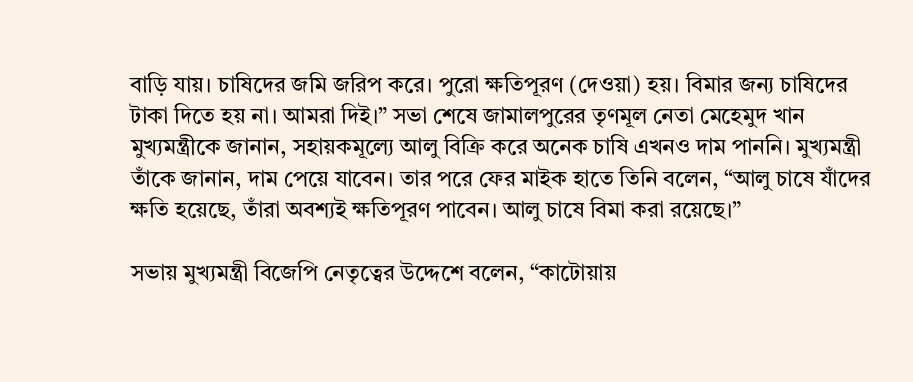বাড়ি যায়। চাষিদের জমি জরিপ করে। পুরো ক্ষতিপূরণ (দেওয়া) হয়। বিমার জন্য চাষিদের টাকা দিতে হয় না। আমরা দিই।” সভা শেষে জামালপুরের তৃণমূল নেতা মেহেমুদ খান মুখ্যমন্ত্রীকে জানান, সহায়কমূল্যে আলু বিক্রি করে অনেক চাষি এখনও দাম পাননি। মুখ্যমন্ত্রী তাঁকে জানান, দাম পেয়ে যাবেন। তার পরে ফের মাইক হাতে তিনি বলেন, “আলু চাষে যাঁদের ক্ষতি হয়েছে, তাঁরা অবশ্যই ক্ষতিপূরণ পাবেন। আলু চাষে বিমা করা রয়েছে।”

সভায় মুখ্যমন্ত্রী বিজেপি নেতৃত্বের উদ্দেশে বলেন, “কাটোয়ায়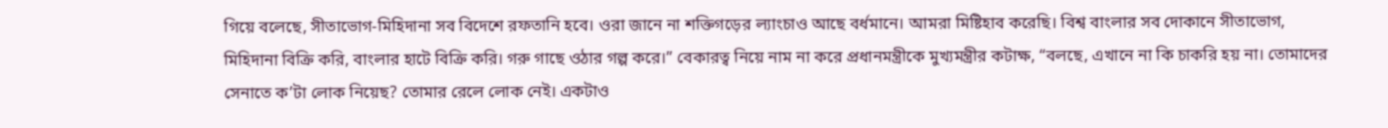গিয়ে বলেছে, সীতাভোগ-মিহিদানা সব বিদেশে রফতানি হবে। ওরা জানে না শক্তিগড়ের ল্যাংচাও আছে বর্ধমানে। আমরা মিষ্টিহাব করেছি। বিশ্ব বাংলার সব দোকানে সীতাভোগ, মিহিদানা বিক্রি করি, বাংলার হাটে বিক্রি করি। গরু গাছে ওঠার গল্প করে।” বেকারত্ব নিয়ে নাম না করে প্রধানমন্ত্রীকে মুখ্যমন্ত্রীর কটাক্ষ, “বলছে, এখানে না কি চাকরি হয় না। তোমাদের সেনাতে ক’টা লোক নিয়েছ? তোমার রেলে লোক নেই। একটাও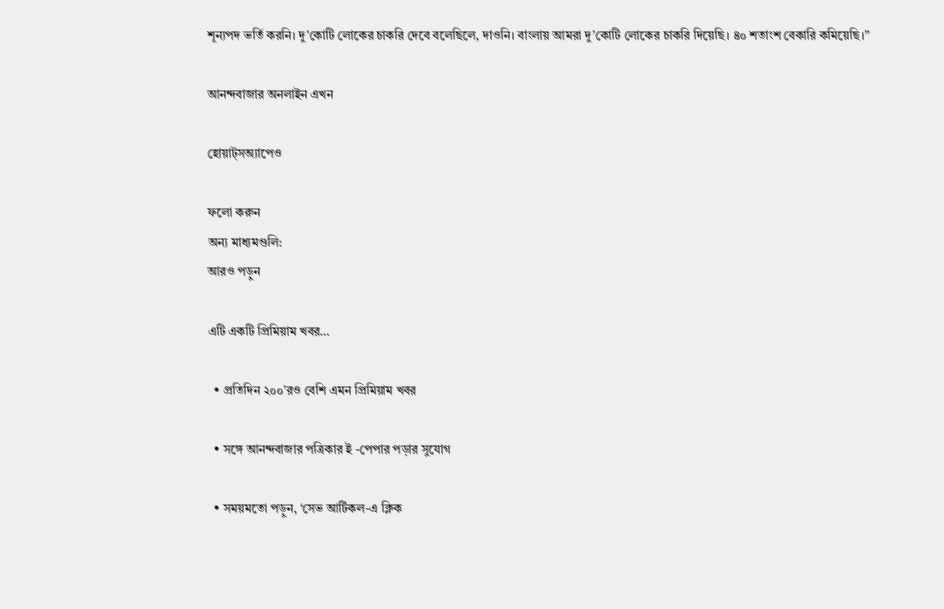শূন্যপদ ভর্তি করনি। দু’কোটি লোকের চাকরি দেবে বলেছিলে, দাওনি। বাংলায় আমরা দু’কোটি লোকের চাকরি দিয়েছি। ৪০ শতাংশ বেকারি কমিয়েছি।”

আনন্দবাজার অনলাইন এখন

হোয়াট্‌সঅ্যাপেও

ফলো করুন
অন্য মাধ্যমগুলি:
আরও পড়ুন

এটি একটি প্রিমিয়াম খবর…

  • প্রতিদিন ২০০’রও বেশি এমন প্রিমিয়াম খবর

  • সঙ্গে আনন্দবাজার পত্রিকার ই -পেপার পড়ার সুযোগ

  • সময়মতো পড়ুন, ‘সেভ আর্টিকল-এ ক্লিক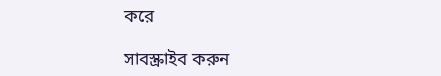করে

সাবস্ক্রাইব করুন